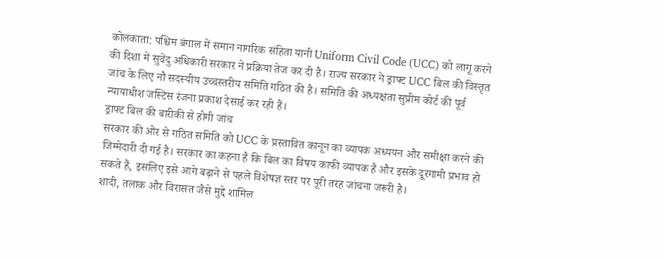कोलकाता: पश्चिम बंगाल में समान नागरिक संहिता यानी Uniform Civil Code (UCC) को लागू करने की दिशा में सुवेंदु अधिकारी सरकार ने प्रक्रिया तेज कर दी है। राज्य सरकार ने ड्राफ्ट UCC बिल की विस्तृत जांच के लिए नौ सदस्यीय उच्चस्तरीय समिति गठित की है। समिति की अध्यक्षता सुप्रीम कोर्ट की पूर्व न्यायाधीश जस्टिस रंजना प्रकाश देसाई कर रही हैं।
ड्राफ्ट बिल की बारीकी से होगी जांच
सरकार की ओर से गठित समिति को UCC के प्रस्तावित कानून का व्यापक अध्ययन और समीक्षा करने की जिम्मेदारी दी गई है। सरकार का कहना है कि बिल का विषय काफी व्यापक है और इसके दूरगामी प्रभाव हो सकते हैं, इसलिए इसे आगे बढ़ाने से पहले विशेषज्ञ स्तर पर पूरी तरह जांचना जरूरी है।
शादी, तलाक और विरासत जैसे मुद्दे शामिल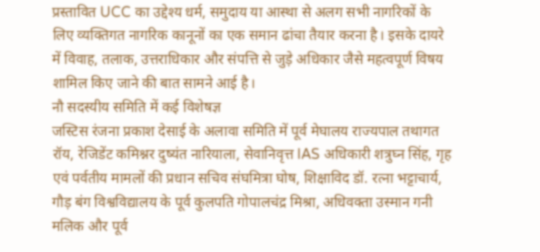प्रस्तावित UCC का उद्देश्य धर्म, समुदाय या आस्था से अलग सभी नागरिकों के लिए व्यक्तिगत नागरिक कानूनों का एक समान ढांचा तैयार करना है। इसके दायरे में विवाह, तलाक, उत्तराधिकार और संपत्ति से जुड़े अधिकार जैसे महत्वपूर्ण विषय शामिल किए जाने की बात सामने आई है।
नौ सदस्यीय समिति में कई विशेषज्ञ
जस्टिस रंजना प्रकाश देसाई के अलावा समिति में पूर्व मेघालय राज्यपाल तथागत रॉय, रेजिडेंट कमिश्नर दुष्यंत नारियाला, सेवानिवृत्त IAS अधिकारी शत्रुघ्न सिंह, गृह एवं पर्वतीय मामलों की प्रधान सचिव संघमित्रा घोष, शिक्षाविद डॉ. रत्ना भट्टाचार्य, गौड़ बंग विश्वविद्यालय के पूर्व कुलपति गोपालचंद्र मिश्रा, अधिवक्ता उस्मान गनी मलिक और पूर्व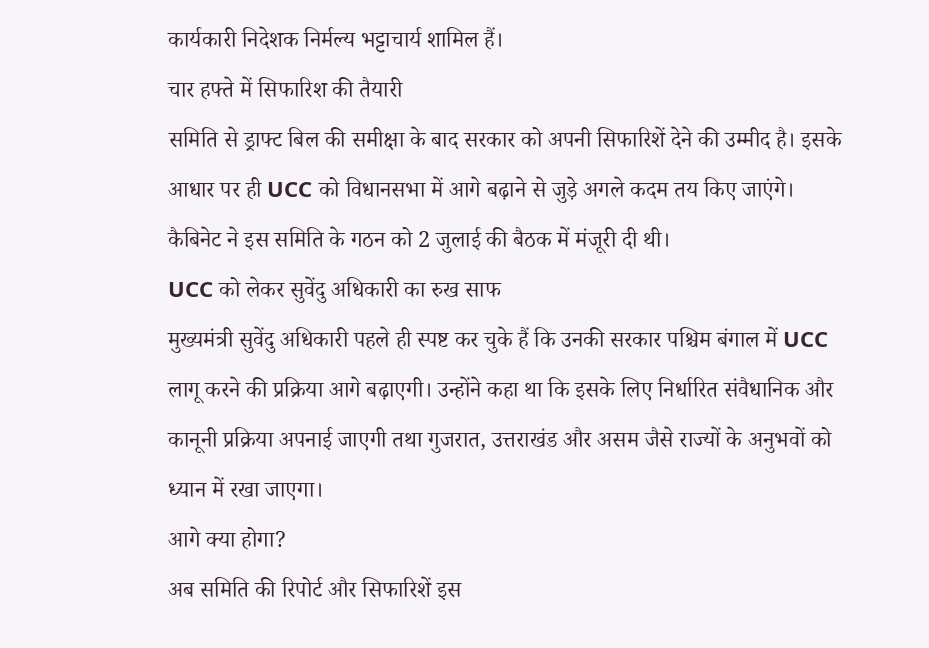कार्यकारी निदेशक निर्मल्य भट्टाचार्य शामिल हैं।
चार हफ्ते में सिफारिश की तैयारी
समिति से ड्राफ्ट बिल की समीक्षा के बाद सरकार को अपनी सिफारिशें देने की उम्मीद है। इसके आधार पर ही UCC को विधानसभा में आगे बढ़ाने से जुड़े अगले कदम तय किए जाएंगे। कैबिनेट ने इस समिति के गठन को 2 जुलाई की बैठक में मंजूरी दी थी।
UCC को लेकर सुवेंदु अधिकारी का रुख साफ
मुख्यमंत्री सुवेंदु अधिकारी पहले ही स्पष्ट कर चुके हैं कि उनकी सरकार पश्चिम बंगाल में UCC लागू करने की प्रक्रिया आगे बढ़ाएगी। उन्होंने कहा था कि इसके लिए निर्धारित संवैधानिक और कानूनी प्रक्रिया अपनाई जाएगी तथा गुजरात, उत्तराखंड और असम जैसे राज्यों के अनुभवों को ध्यान में रखा जाएगा।
आगे क्या होगा?
अब समिति की रिपोर्ट और सिफारिशें इस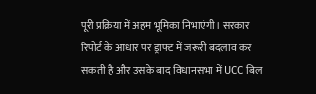पूरी प्रक्रिया में अहम भूमिका निभाएंगी। सरकार रिपोर्ट के आधार पर ड्राफ्ट में जरूरी बदलाव कर सकती है और उसके बाद विधानसभा में UCC बिल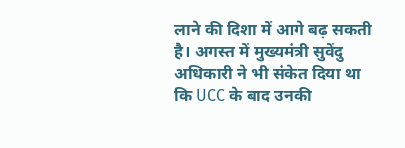लाने की दिशा में आगे बढ़ सकती है। अगस्त में मुख्यमंत्री सुवेंदु अधिकारी ने भी संकेत दिया था कि UCC के बाद उनकी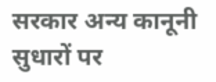सरकार अन्य कानूनी सुधारों पर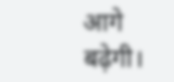आगे बढ़ेगी।